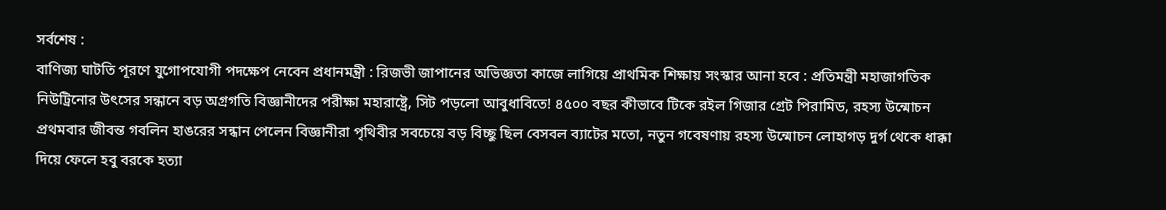সর্বশেষ :
বাণিজ্য ঘাটতি পূরণে যুগোপযোগী পদক্ষেপ নেবেন প্রধানমন্ত্রী : রিজভী জাপানের অভিজ্ঞতা কাজে লাগিয়ে প্রাথমিক শিক্ষায় সংস্কার আনা হবে : প্রতিমন্ত্রী মহাজাগতিক নিউট্রিনোর উৎসের সন্ধানে বড় অগ্রগতি বিজ্ঞানীদের পরীক্ষা মহারাষ্ট্রে, সিট পড়লো আবুধাবিতে! ৪৫০০ বছর কীভাবে টিকে রইল গিজার গ্রেট পিরামিড, রহস্য উন্মোচন প্রথমবার জীবন্ত গবলিন হাঙরের সন্ধান পেলেন বিজ্ঞানীরা পৃথিবীর সবচেয়ে বড় বিচ্ছু ছিল বেসবল ব্যাটের মতো, নতুন গবেষণায় রহস্য উন্মোচন লোহাগড় দুর্গ থেকে ধাক্কা দিয়ে ফেলে হবু বরকে হত্যা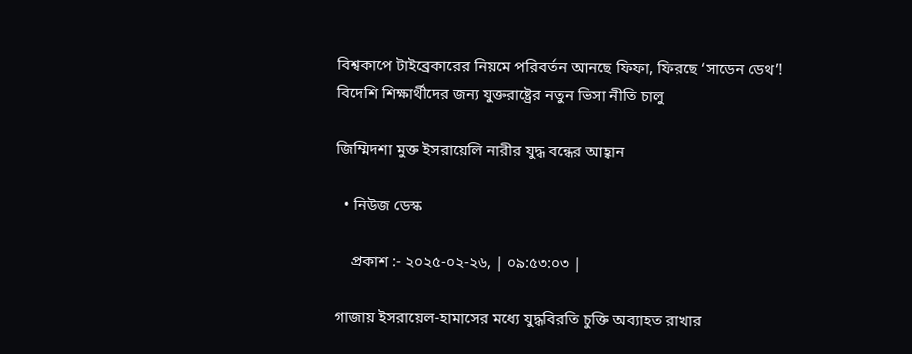বিশ্বকাপে টাইব্রেকারের নিয়মে পরিবর্তন আনছে ফিফা, ফিরছে ‘সাডেন ডেথ’! বিদেশি শিক্ষার্থীদের জন্য যুক্তরাষ্ট্রের নতুন ভিসা নীতি চালু

জিম্মিদশা মুক্ত ইসরায়েলি নারীর যুদ্ধ বন্ধের আহ্বান

  • নিউজ ডেস্ক

    প্রকাশ :- ২০২৫-০২-২৬, | ০৯:৫৩:০৩ |

গাজায় ইসরায়েল-হামাসের মধ্যে যুদ্ধবিরতি চুক্তি অব্যাহত রাখার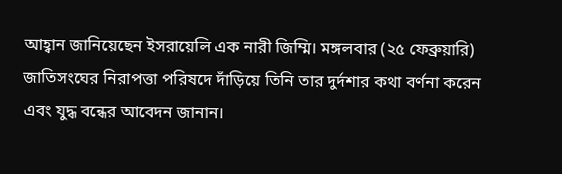আহ্বান জানিয়েছেন ইসরায়েলি এক নারী জিম্মি। মঙ্গলবার (২৫ ফেব্রুয়ারি) জাতিসংঘের নিরাপত্তা পরিষদে দাঁড়িয়ে তিনি তার দুর্দশার কথা বর্ণনা করেন এবং যুদ্ধ বন্ধের আবেদন জানান।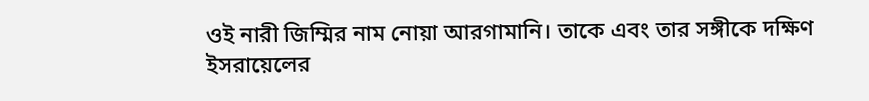ওই নারী জিম্মির নাম নোয়া আরগামানি। তাকে এবং তার সঙ্গীকে দক্ষিণ ইসরায়েলের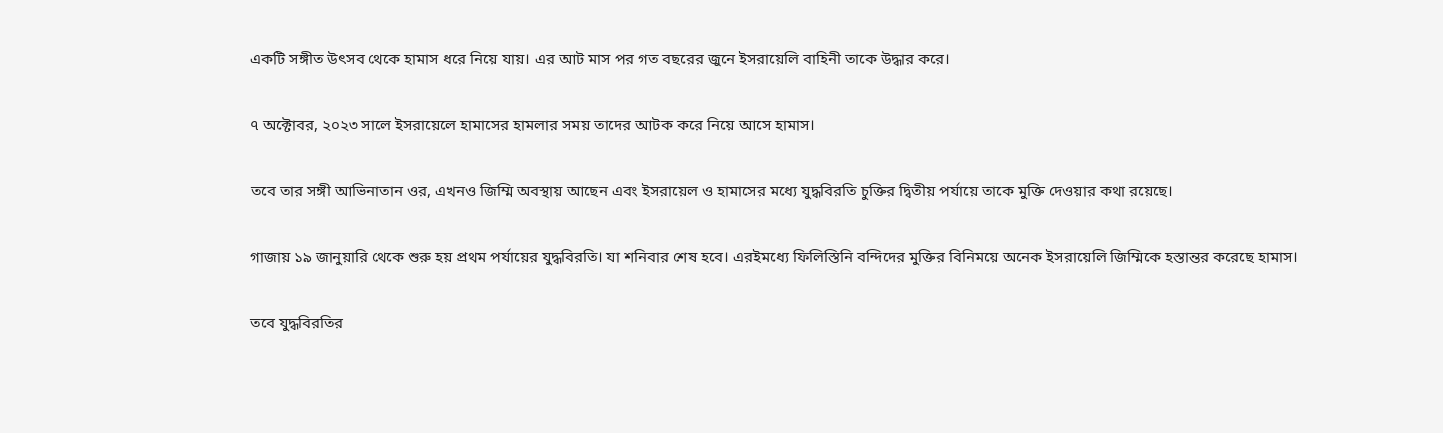একটি সঙ্গীত উৎসব থেকে হামাস ধরে নিয়ে যায়। এর আট মাস পর গত বছরের জুনে ইসরায়েলি বাহিনী তাকে উদ্ধার করে।

৭ অক্টোবর, ২০২৩ সালে ইসরায়েলে হামাসের হামলার সময় তাদের আটক করে নিয়ে আসে হামাস।

তবে তার সঙ্গী আভিনাতান ওর, এখনও জিম্মি অবস্থায় আছেন এবং ইসরায়েল ও হামাসের মধ্যে যুদ্ধবিরতি চুক্তির দ্বিতীয় পর্যায়ে তাকে মুক্তি দেওয়ার কথা রয়েছে।

গাজায় ১৯ জানুয়ারি থেকে শুরু হয় প্রথম পর্যায়ের যুদ্ধবিরতি। যা শনিবার শেষ হবে। এরইমধ্যে ফিলিস্তিনি বন্দিদের মুক্তির বিনিময়ে অনেক ইসরায়েলি জিম্মিকে হস্তান্তর করেছে হামাস।

তবে যুদ্ধবিরতির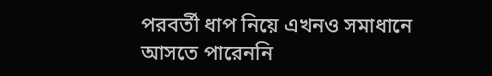পরবর্তী ধাপ নিয়ে এখনও সমাধানে আসতে পারেননি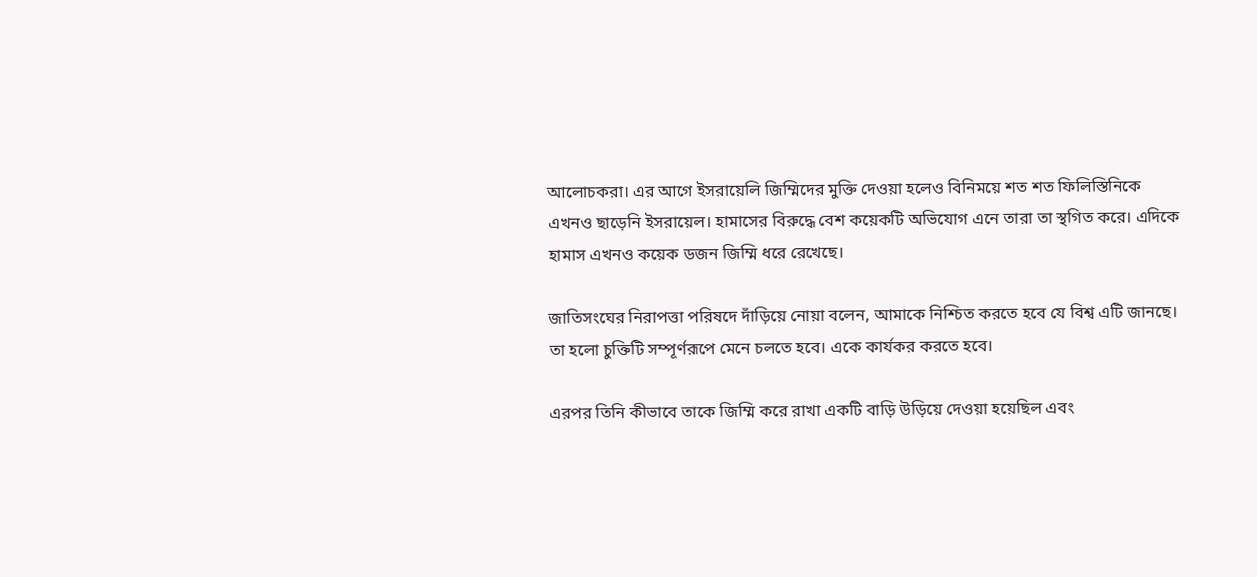আলোচকরা। এর আগে ইসরায়েলি জিম্মিদের মুক্তি দেওয়া হলেও বিনিময়ে শত শত ফিলিস্তিনিকে এখনও ছাড়েনি ইসরায়েল। হামাসের বিরুদ্ধে বেশ কয়েকটি অভিযোগ এনে তারা তা স্থগিত করে। এদিকে হামাস এখনও কয়েক ডজন জিম্মি ধরে রেখেছে।

জাতিসংঘের নিরাপত্তা পরিষদে দাঁড়িয়ে নোয়া বলেন, আমাকে নিশ্চিত করতে হবে যে বিশ্ব এটি জানছে। তা হলো চুক্তিটি সম্পূর্ণরূপে মেনে চলতে হবে। একে কার্যকর করতে হবে।

এরপর তিনি কীভাবে তাকে জিম্মি করে রাখা একটি বাড়ি উড়িয়ে দেওয়া হয়েছিল এবং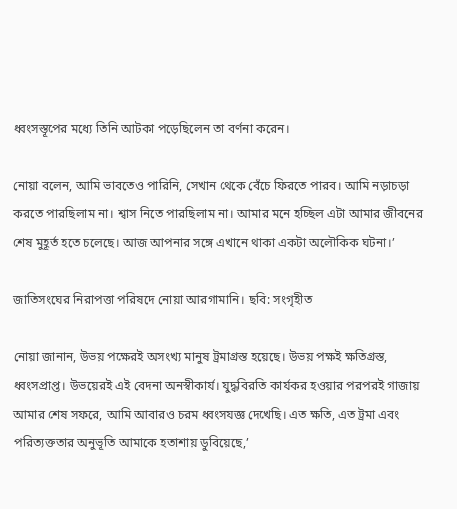ধ্বংসস্তূপের মধ্যে তিনি আটকা পড়েছিলেন তা বর্ণনা করেন।

নোয়া বলেন, আমি ভাবতেও পারিনি, সেখান থেকে বেঁচে ফিরতে পারব। আমি নড়াচড়া করতে পারছিলাম না। শ্বাস নিতে পারছিলাম না। আমার মনে হচ্ছিল এটা আমার জীবনের শেষ মুহূর্ত হতে চলেছে। আজ আপনার সঙ্গে এখানে থাকা একটা অলৌকিক ঘটনা।’

জাতিসংঘের নিরাপত্তা পরিষদে নোয়া আরগামানি। ছবি: সংগৃহীত

নোয়া জানান, উভয় পক্ষেরই অসংখ্য মানুষ ট্রমাগ্রস্ত হয়েছে। উভয় পক্ষই ক্ষতিগ্রস্ত, ধ্বংসপ্রাপ্ত। উভয়েরই এই বেদনা অনস্বীকার্য। যুদ্ধবিরতি কার্যকর হওয়ার পরপরই গাজায় আমার শেষ সফরে, আমি আবারও চরম ধ্বংসযজ্ঞ দেখেছি। এত ক্ষতি, এত ট্রমা এবং পরিত্যক্ততার অনুভূতি আমাকে হতাশায় ডুবিয়েছে,’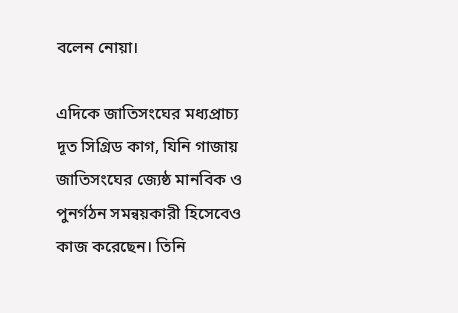বলেন নোয়া।

এদিকে জাতিসংঘের মধ্যপ্রাচ্য দূত সিগ্রিড কাগ, যিনি গাজায় জাতিসংঘের জ্যেষ্ঠ মানবিক ও পুনর্গঠন সমন্বয়কারী হিসেবেও কাজ করেছেন। তিনি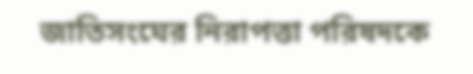জাতিসংঘের নিরাপত্তা পরিষদকে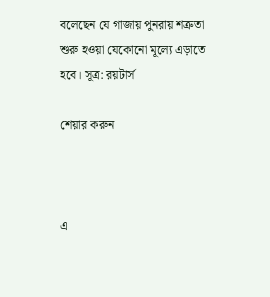বলেছেন যে গাজায় পুনরায় শত্রুতা শুরু হওয়া যেকোনো মূল্যে এড়াতে হবে। সূত্র: রয়টার্স

শেয়ার করুন



এ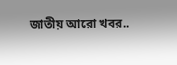জাতীয় আরো খবর..